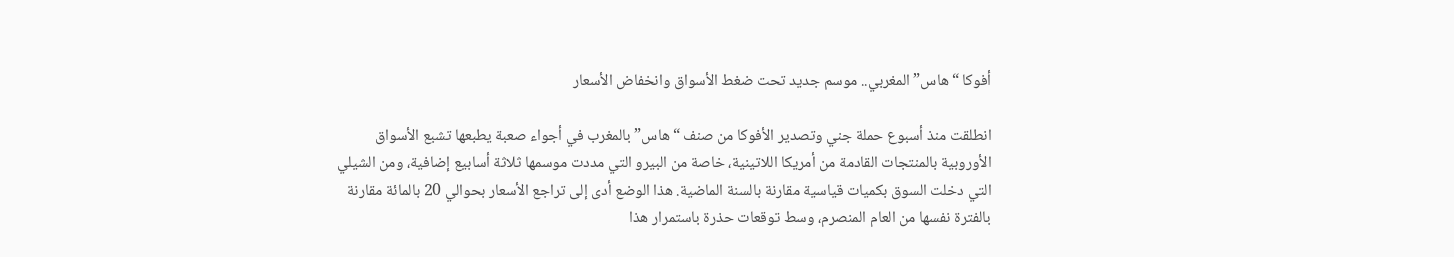أفوكا “هاس” المغربي.. موسم جديد تحت ضغط الأسواق وانخفاض الأسعار

انطلقت منذ أسبوع حملة جني وتصدير الأفوكا من صنف “هاس” بالمغرب في أجواء صعبة يطبعها تشبع الأسواق الأوروبية بالمنتجات القادمة من أمريكا اللاتينية، خاصة من البيرو التي مددت موسمها ثلاثة أسابيع إضافية، ومن الشيلي التي دخلت السوق بكميات قياسية مقارنة بالسنة الماضية. هذا الوضع أدى إلى تراجع الأسعار بحوالي 20 بالمائة مقارنة بالفترة نفسها من العام المنصرم، وسط توقعات حذرة باستمرار هذا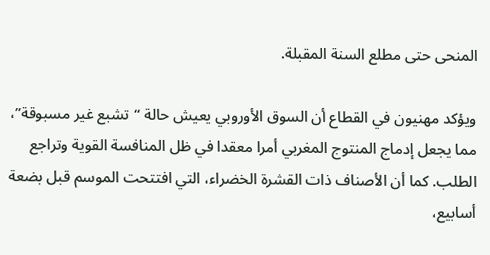المنحى حتى مطلع السنة المقبلة.

ويؤكد مهنيون في القطاع أن السوق الأوروبي يعيش حالة “تشبع غير مسبوقة”، مما يجعل إدماج المنتوج المغربي أمرا معقدا في ظل المنافسة القوية وتراجع الطلب. كما أن الأصناف ذات القشرة الخضراء، التي افتتحت الموسم قبل بضعة أسابيع،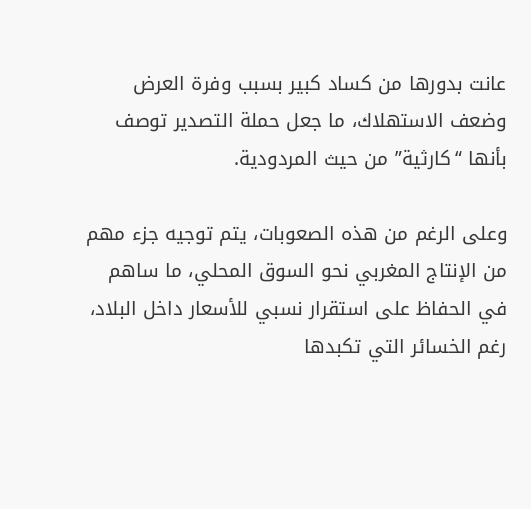عانت بدورها من كساد كبير بسبب وفرة العرض وضعف الاستهلاك، ما جعل حملة التصدير توصف بأنها “كارثية” من حيث المردودية.

وعلى الرغم من هذه الصعوبات، يتم توجيه جزء مهم من الإنتاج المغربي نحو السوق المحلي، ما ساهم في الحفاظ على استقرار نسبي للأسعار داخل البلاد، رغم الخسائر التي تكبدها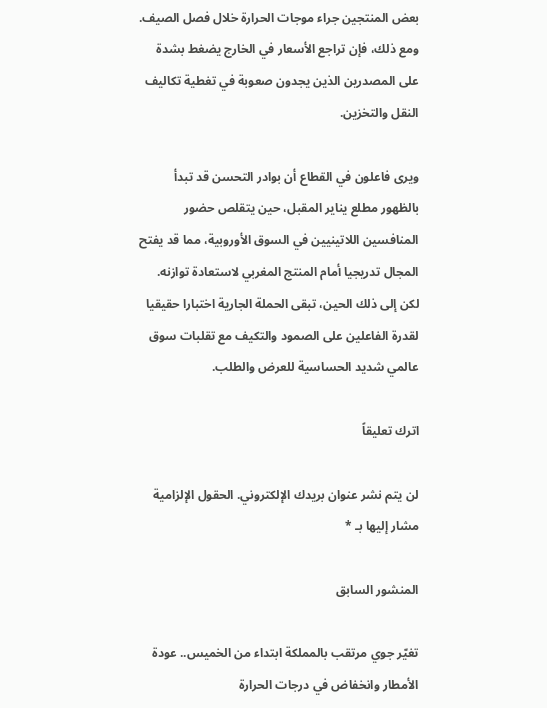بعض المنتجين جراء موجات الحرارة خلال فصل الصيف. ومع ذلك، فإن تراجع الأسعار في الخارج يضغط بشدة على المصدرين الذين يجدون صعوبة في تغطية تكاليف النقل والتخزين.

ويرى فاعلون في القطاع أن بوادر التحسن قد تبدأ بالظهور مطلع يناير المقبل، حين يتقلص حضور المنافسين اللاتينيين في السوق الأوروبية، مما قد يفتح المجال تدريجيا أمام المنتج المغربي لاستعادة توازنه. لكن إلى ذلك الحين، تبقى الحملة الجارية اختبارا حقيقيا لقدرة الفاعلين على الصمود والتكيف مع تقلبات سوق عالمي شديد الحساسية للعرض والطلب.

اترك تعليقاً

لن يتم نشر عنوان بريدك الإلكتروني. الحقول الإلزامية مشار إليها بـ *

المنشور السابق

تغيّر جوي مرتقب بالمملكة ابتداء من الخميس.. عودة الأمطار وانخفاض في درجات الحرارة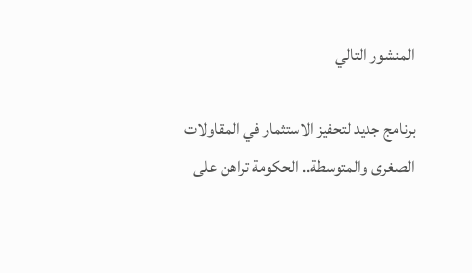المنشور التالي

برنامج جديد لتحفيز الاستثمار في المقاولات الصغرى والمتوسطة.. الحكومة تراهن على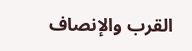القرب والإنصاف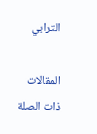الترابي

المقالات ذات الصلة